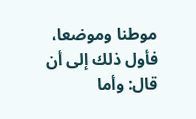موطنا وموضعا، فأول ذلك إلى أن قال: وأما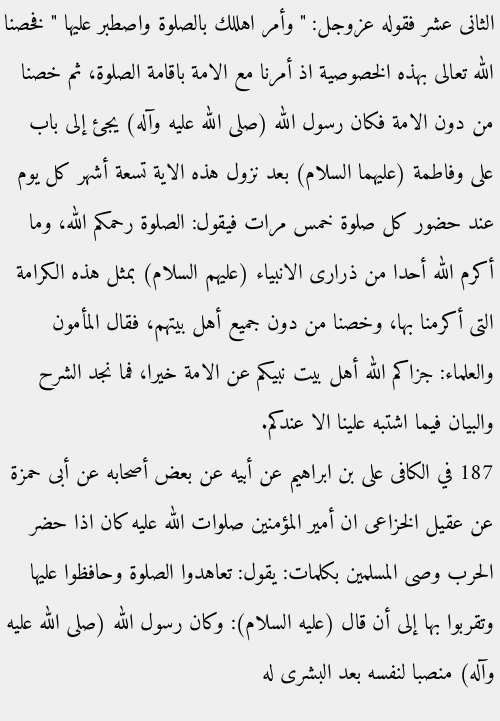الثانى عشر فقوله عزوجل: " وأمر اهللك بالصلوة واصطبر عليها " فخصنا الله تعالى بهذه الخصوصية اذ أمرنا مع الامة باقامة الصلوة، ثم خصنا من دون الامة فكان رسول الله (صلى الله عليه وآله) يجئ إلى باب على وفاطمة (عليهما السلام) بعد نزول هذه الاية تسعة أشهر كل يوم عند حضور كل صلوة خمس مرات فيقول: الصلوة رحمكم الله، وما أكرم الله أحدا من ذرارى الانبياء (عليهم السلام) بمثل هذه الكرامة التى أكرمنا بها، وخصنا من دون جميع أهل بيتهم، فقال المأمون والعلماء: جزاكم الله أهل بيت نبيكم عن الامة خيرا، فما نجد الشرح والبيان فيما اشتبه علينا الا عندكم.
187 في الكافى على بن ابراهيم عن أبيه عن بعض أصحابه عن أبى حمزة عن عقيل الخزاعى ان أمير المؤمنين صلوات الله عليه كان اذا حضر الحرب وصى المسلمين بكلمات: يقول: تعاهدوا الصلوة وحافظوا عليها وتقربوا بها إلى أن قال (عليه السلام): وكان رسول الله (صلى الله عليه وآله) منصبا لنفسه بعد البشرى له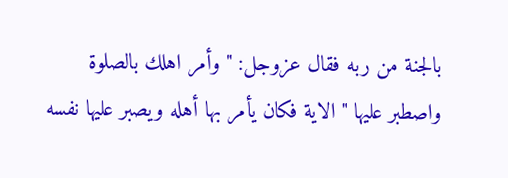بالجنة من ربه فقال عزوجل: " وأمر اهلك بالصلوة واصطبر عليها " الاية فكان يأمر بها أهله ويصبر عليها نفسه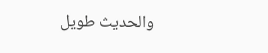والحديث طويل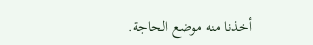أخذنا منه موضع الحاجة.